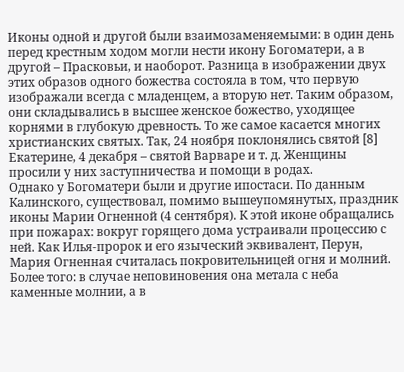Иконы одной и другой были взаимозаменяемыми: в один день перед крестным ходом могли нести икону Богоматери, а в другой – Прасковьи, и наоборот. Разница в изображении двух этих образов одного божества состояла в том, что первую изображали всегда с младенцем, а вторую нет. Таким образом, они складывались в высшее женское божество, уходящее корнями в глубокую древность. То же самое касается многих христианских святых. Так, 24 ноября поклонялись святой [8] Екатерине, 4 декабря – святой Варваре и т. д. Женщины просили у них заступничества и помощи в родах.
Однако у Богоматери были и другие ипостаси. По данным Калинского, существовал, помимо вышеупомянутых, праздник иконы Марии Огненной (4 сентября). К этой иконе обращались при пожарах: вокруг горящего дома устраивали процессию с ней. Как Илья-пророк и его языческий эквивалент, Перун, Мария Огненная считалась покровительницей огня и молний. Более того: в случае неповиновения она метала с неба каменные молнии, а в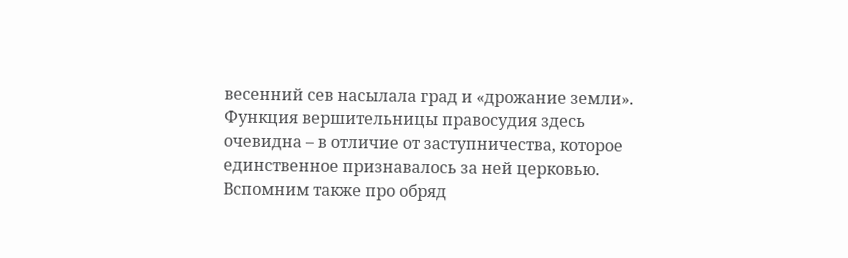весенний сев насылала град и «дрожание земли». Функция вершительницы правосудия здесь очевидна – в отличие от заступничества, которое единственное признавалось за ней церковью. Вспомним также про обряд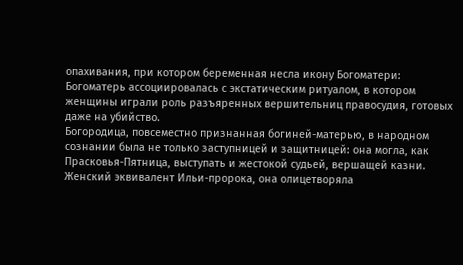опахивания, при котором беременная несла икону Богоматери: Богоматерь ассоциировалась с экстатическим ритуалом, в котором женщины играли роль разъяренных вершительниц правосудия, готовых даже на убийство.
Богородица, повсеместно признанная богиней-матерью, в народном сознании была не только заступницей и защитницей: она могла, как Прасковья-Пятница, выступать и жестокой судьей, вершащей казни. Женский эквивалент Ильи-пророка, она олицетворяла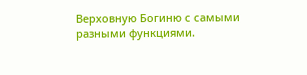Верховную Богиню с самыми разными функциями.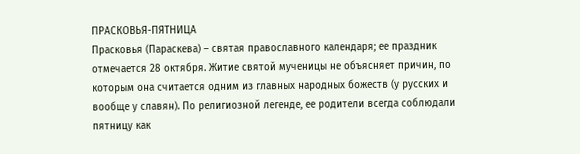ПРАСКОВЬЯ-ПЯТНИЦА
Прасковья (Параскева) – святая православного календаря; ее праздник отмечается 28 октября. Житие святой мученицы не объясняет причин, по которым она считается одним из главных народных божеств (у русских и вообще у славян). По религиозной легенде, ее родители всегда соблюдали пятницу как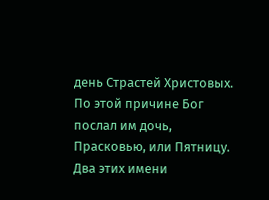день Страстей Христовых. По этой причине Бог послал им дочь, Прасковью, или Пятницу. Два этих имени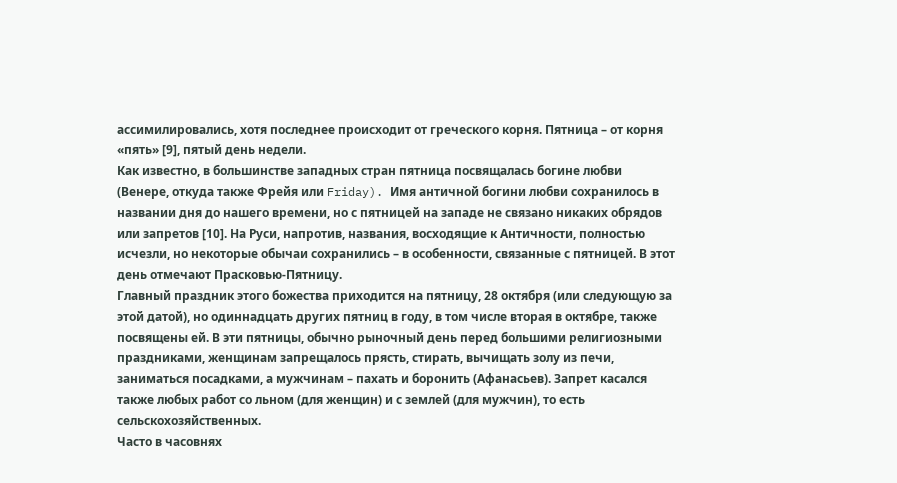ассимилировались, хотя последнее происходит от греческого корня. Пятница – от корня «пять» [9], пятый день недели.
Как известно, в большинстве западных стран пятница посвящалась богине любви (Венере, откуда также Фрейя или Friday). Имя античной богини любви сохранилось в названии дня до нашего времени, но с пятницей на западе не связано никаких обрядов или запретов [10]. На Руси, напротив, названия, восходящие к Античности, полностью исчезли, но некоторые обычаи сохранились – в особенности, связанные с пятницей. В этот день отмечают Прасковью-Пятницу.
Главный праздник этого божества приходится на пятницу, 28 октября (или следующую за этой датой), но одиннадцать других пятниц в году, в том числе вторая в октябре, также посвящены ей. В эти пятницы, обычно рыночный день перед большими религиозными праздниками, женщинам запрещалось прясть, стирать, вычищать золу из печи, заниматься посадками, а мужчинам – пахать и боронить (Афанасьев). Запрет касался также любых работ со льном (для женщин) и с землей (для мужчин), то есть сельскохозяйственных.
Часто в часовнях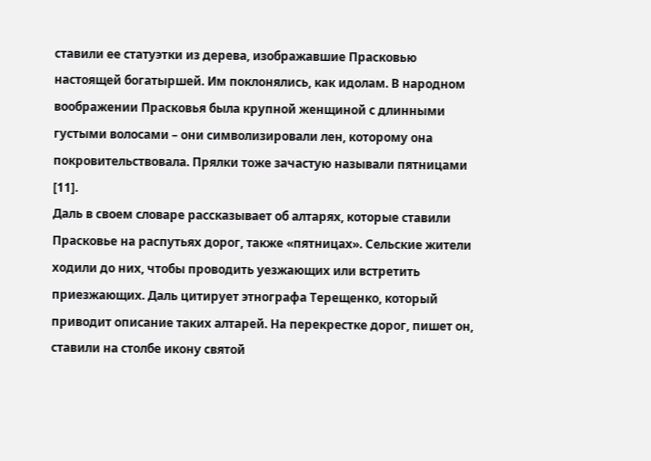ставили ее статуэтки из дерева, изображавшие Прасковью настоящей богатыршей. Им поклонялись, как идолам. В народном воображении Прасковья была крупной женщиной с длинными густыми волосами – они символизировали лен, которому она покровительствовала. Прялки тоже зачастую называли пятницами [11].
Даль в своем словаре рассказывает об алтарях, которые ставили Прасковье на распутьях дорог, также «пятницах». Сельские жители ходили до них, чтобы проводить уезжающих или встретить приезжающих. Даль цитирует этнографа Терещенко, который приводит описание таких алтарей. На перекрестке дорог, пишет он, ставили на столбе икону святой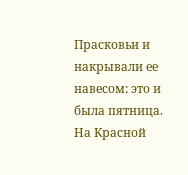Прасковьи и накрывали ее навесом: это и была пятница. На Красной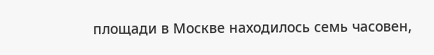площади в Москве находилось семь часовен,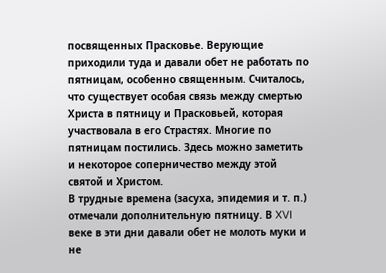посвященных Прасковье. Верующие приходили туда и давали обет не работать по пятницам, особенно священным. Считалось, что существует особая связь между смертью Христа в пятницу и Прасковьей, которая участвовала в его Страстях. Многие по пятницам постились. Здесь можно заметить и некоторое соперничество между этой святой и Христом.
В трудные времена (засуха, эпидемия и т. п.) отмечали дополнительную пятницу. В XVI веке в эти дни давали обет не молоть муки и не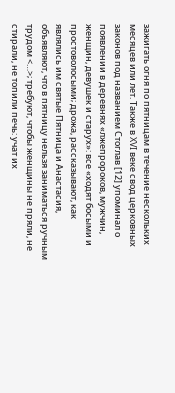зажигать огня по пятницам в течение нескольких месяцев или лет. Также в XVI веке свод церковных законов под названием Стоглав [12] упоминал о появлении в деревнях «лжепророков, мужчин, женщин, девушек и старух»: все «ходят босыми и простоволосыми; дрожа, рассказывают, как являлись им святые Пятница и Анастасия, объявляют, что в пятницу нельзя заниматься ручным трудом <…>; требуют, чтобы женщины не пряли, не стирали, не топили печь: учат их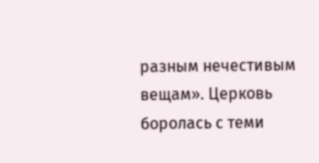разным нечестивым вещам». Церковь боролась с теми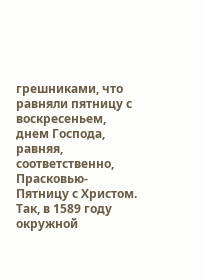грешниками, что равняли пятницу с воскресеньем, днем Господа, равняя, соответственно, Прасковью-Пятницу с Христом. Так, в 1589 году окружной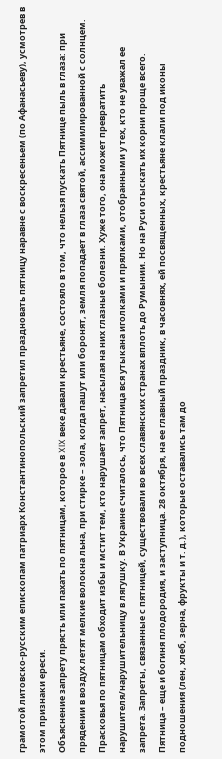грамотой литовско-русским епископам патриарх Константинопольский запретил праздновать пятницу наравне с воскресеньем (по Афанасьеву), усмотрев в этом признаки ереси.
Объяснение запрету прясть или пахать по пятницам, которое в XIX веке давали крестьяне, состояло в том, что нельзя пускать Пятнице пыль в глаза: при прядении в воздух летят мелкие волокна льна, при стирке – зола, когда пашут или боронят, земля попадает в глаза святой, ассимилированной с солнцем. Прасковья по пятницам обходит избы и мстит тем, кто нарушает запрет, насылая на них глазные болезни. Хуже того, она может превратить нарушителя/нарушительницу в лягушку. В Украине считалось, что Пятница вся утыкана иголками и прялками, отобранными у тех, кто не уважал ее запрета. Запреты, связанные с пятницей, существовали во всех славянских странах вплоть до Румынии. Но на Руси отыскать их корни проще всего.
Пятница – еще и богиня плодородия, и заступница. 28 октября, на ее главный праздник, в часовнях, ей посвященных, крестьяне клали под иконы подношения (лен, хлеб, зерна, фрукты и т. д.), которые оставались там до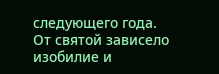следующего года. От святой зависело изобилие и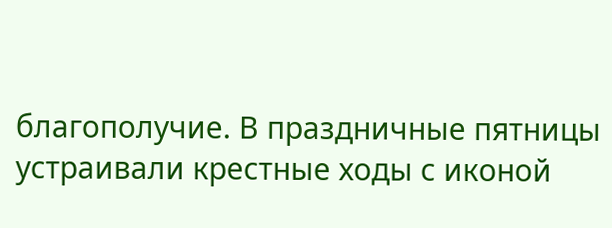благополучие. В праздничные пятницы устраивали крестные ходы с иконой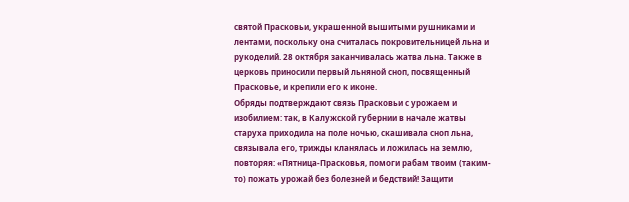святой Прасковьи, украшенной вышитыми рушниками и лентами, поскольку она считалась покровительницей льна и рукоделий. 28 октября заканчивалась жатва льна. Также в церковь приносили первый льняной сноп, посвященный Прасковье, и крепили его к иконе.
Обряды подтверждают связь Прасковьи с урожаем и изобилием: так, в Калужской губернии в начале жатвы старуха приходила на поле ночью, скашивала сноп льна, связывала его, трижды кланялась и ложилась на землю, повторяя: «Пятница-Прасковья, помоги рабам твоим (таким-то) пожать урожай без болезней и бедствий! Защити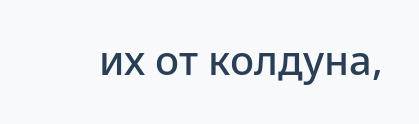их от колдуна,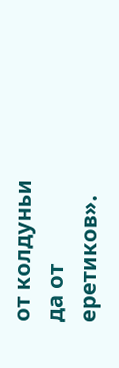от колдуньи да от еретиков».